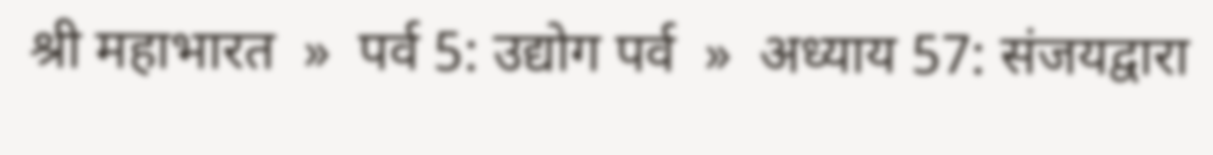श्री महाभारत  »  पर्व 5: उद्योग पर्व  »  अध्याय 57: संजयद्वारा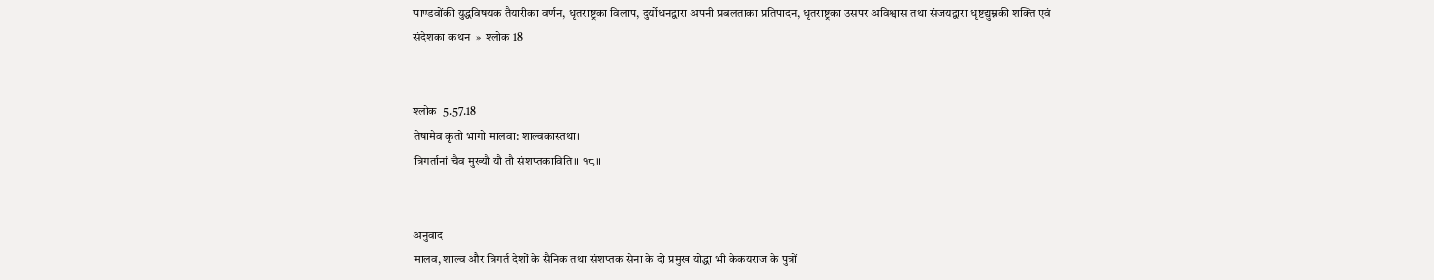पाण्डवोंकी युद्धविषयक तैयारीका वर्णन, धृतराष्ट्रका विलाप, दुर्योधनद्वारा अपनी प्रबलताका प्रतिपादन, धृतराष्ट्रका उसपर अविश्वास तथा संजयद्वारा धृष्टद्युम्नकी शक्ति एवं संदेशका कथन  »  श्लोक 18


श्लोक  5.57.18
तेषामेव कृतो भागो मालवा: शाल्वकास्तथा।
त्रिगर्तानां चैव मुख्यौ यौ तौ संशप्तकाविति॥ १८॥


अनुवाद
मालव, शाल्व और त्रिगर्त देशों के सैनिक तथा संशप्तक सेना के दो प्रमुख योद्धा भी केकयराज के पुत्रों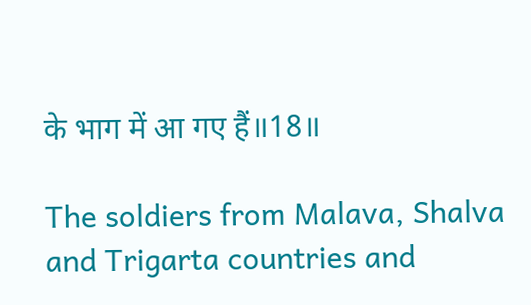के भाग में आ गए हैं॥18॥

The soldiers from Malava, Shalva and Trigarta countries and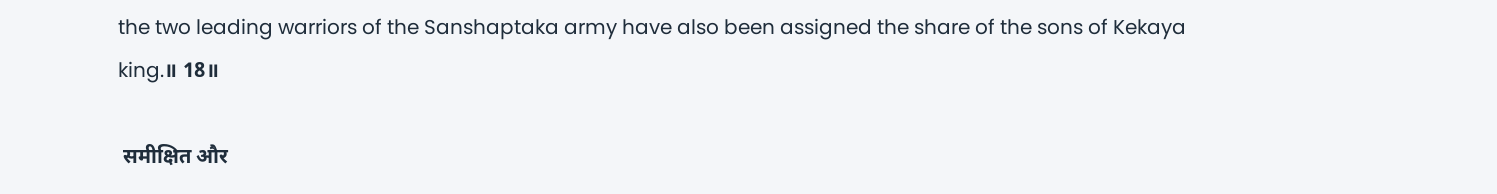the two leading warriors of the Sanshaptaka army have also been assigned the share of the sons of Kekaya king.॥ 18॥

 समीक्षित और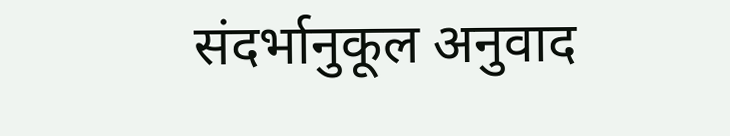संदर्भानुकूल अनुवाद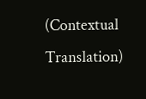(Contextual Translation)